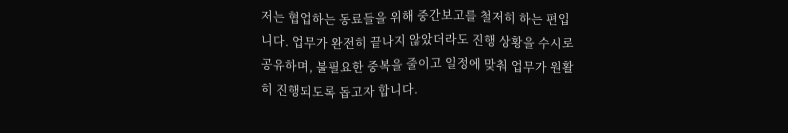저는 협업하는 동료들을 위해 중간보고를 철저히 하는 편입니다. 업무가 완전히 끝나지 않았더라도 진행 상황을 수시로 공유하며, 불필요한 중복을 줄이고 일정에 맞춰 업무가 원활히 진행되도록 돕고자 합니다.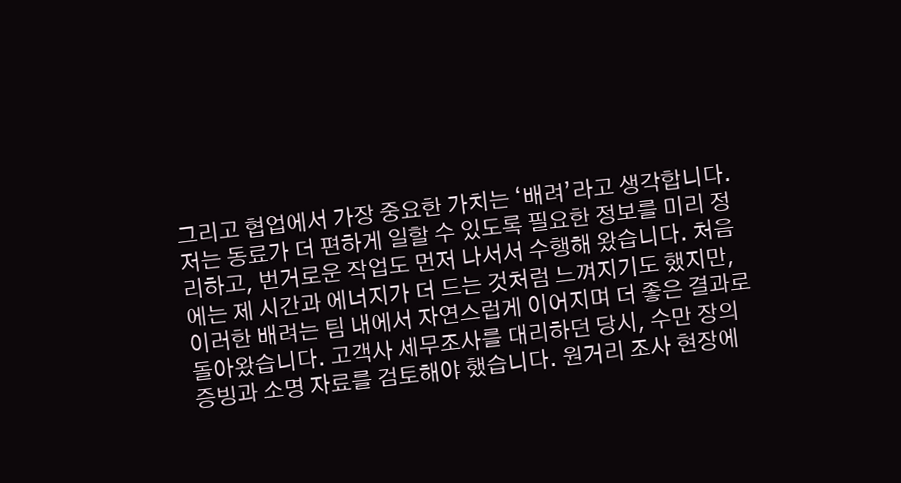그리고 협업에서 가장 중요한 가치는 ‘배려’라고 생각합니다. 저는 동료가 더 편하게 일할 수 있도록 필요한 정보를 미리 정리하고, 번거로운 작업도 먼저 나서서 수행해 왔습니다. 처음에는 제 시간과 에너지가 더 드는 것처럼 느껴지기도 했지만, 이러한 배려는 팀 내에서 자연스럽게 이어지며 더 좋은 결과로 돌아왔습니다. 고객사 세무조사를 대리하던 당시, 수만 장의 증빙과 소명 자료를 검토해야 했습니다. 원거리 조사 현장에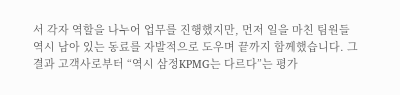서 각자 역할을 나누어 업무를 진행했지만, 먼저 일을 마친 팀원들 역시 남아 있는 동료를 자발적으로 도우며 끝까지 함께했습니다. 그 결과 고객사로부터 “역시 삼정KPMG는 다르다”는 평가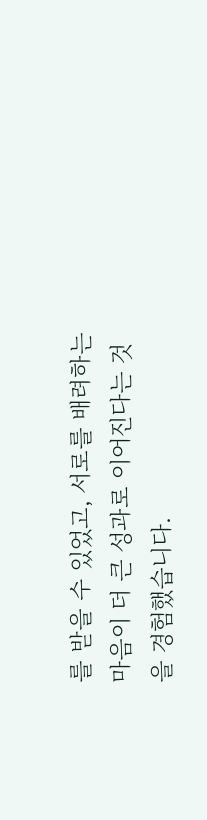를 받을 수 있었고, 서로를 배려하는 마음이 더 큰 성과로 이어진다는 것을 경험했습니다.